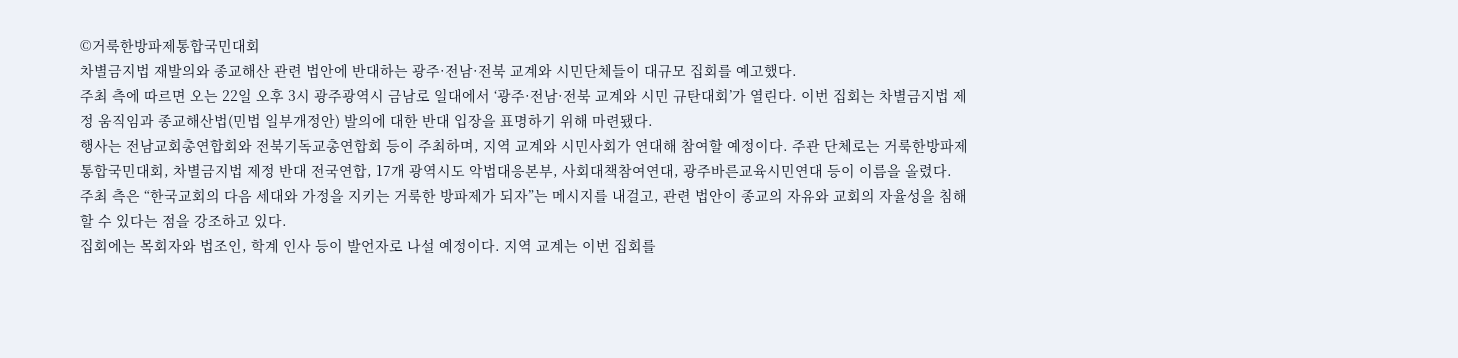©거룩한방파제통합국민대회
차별금지법 재발의와 종교해산 관련 법안에 반대하는 광주·전남·전북 교계와 시민단체들이 대규모 집회를 예고했다.
주최 측에 따르면 오는 22일 오후 3시 광주광역시 금남로 일대에서 ‘광주·전남·전북 교계와 시민 규탄대회’가 열린다. 이번 집회는 차별금지법 제정 움직임과 종교해산법(민법 일부개정안) 발의에 대한 반대 입장을 표명하기 위해 마련됐다.
행사는 전남교회총연합회와 전북기독교총연합회 등이 주최하며, 지역 교계와 시민사회가 연대해 참여할 예정이다. 주관 단체로는 거룩한방파제 통합국민대회, 차별금지법 제정 반대 전국연합, 17개 광역시도 악법대응본부, 사회대책참여연대, 광주바른교육시민연대 등이 이름을 올렸다.
주최 측은 “한국교회의 다음 세대와 가정을 지키는 거룩한 방파제가 되자”는 메시지를 내걸고, 관련 법안이 종교의 자유와 교회의 자율성을 침해할 수 있다는 점을 강조하고 있다.
집회에는 목회자와 법조인, 학계 인사 등이 발언자로 나설 예정이다. 지역 교계는 이번 집회를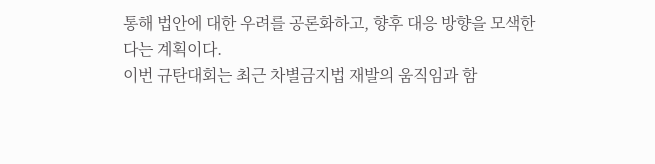통해 법안에 대한 우려를 공론화하고, 향후 대응 방향을 모색한다는 계획이다.
이번 규탄대회는 최근 차별금지법 재발의 움직임과 함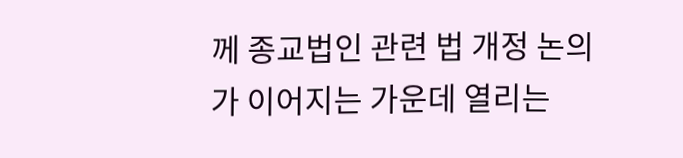께 종교법인 관련 법 개정 논의가 이어지는 가운데 열리는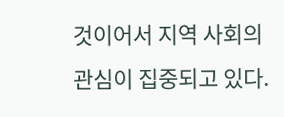것이어서 지역 사회의 관심이 집중되고 있다.